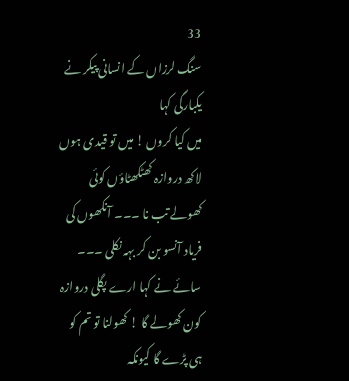33
سنگ لرزاں کے انسانی پیکر نے یکبارگی کہا
میں کیا کروں ! میں تو قیدی ہوں لاکھ دروازہ کھٹکھٹاؤں کوئی کھولے تب نا ۔۔۔ آنکھوں کی فریاد آنسو بن کر بہہ نکلی ۔۔۔
سائے نے کہا ارے پگلی دروازہ کون کھولے گا ! کھولنا تو تم کو ہی پڑے گا کیونکہ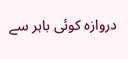دروازہ کوئی باہر سے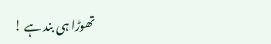تھوڑا ہی بند ہے !